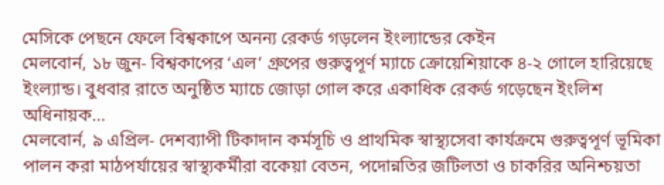মেসিকে পেছনে ফেলে বিশ্বকাপে অনন্য রেকর্ড গড়লেন ইংল্যান্ডের কেইন
মেলবোর্ন, ১৮ জুন- বিশ্বকাপের ‘এল’ গ্রুপের গুরুত্বপূর্ণ ম্যাচে ক্রোয়েশিয়াকে ৪-২ গোলে হারিয়েছে ইংল্যান্ড। বুধবার রাতে অনুষ্ঠিত ম্যাচে জোড়া গোল করে একাধিক রেকর্ড গড়েছেন ইংলিশ অধিনায়ক…
মেলবোর্ন, ৯ এপ্রিল- দেশব্যাপী টিকাদান কর্মসূচি ও প্রাথমিক স্বাস্থ্যসেবা কার্যক্রমে গুরুত্বপূর্ণ ভূমিকা পালন করা মাঠপর্যায়ের স্বাস্থ্যকর্মীরা বকেয়া বেতন, পদোন্নতির জটিলতা ও চাকরির অনিশ্চয়তা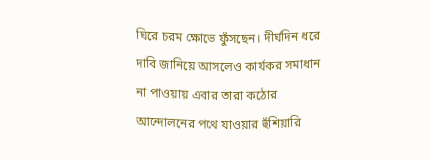ঘিরে চরম ক্ষোভে ফুঁসছেন। দীর্ঘদিন ধরে দাবি জানিয়ে আসলেও কার্যকর সমাধান না পাওয়ায় এবার তারা কঠোর আন্দোলনের পথে যাওয়ার হুঁশিয়ারি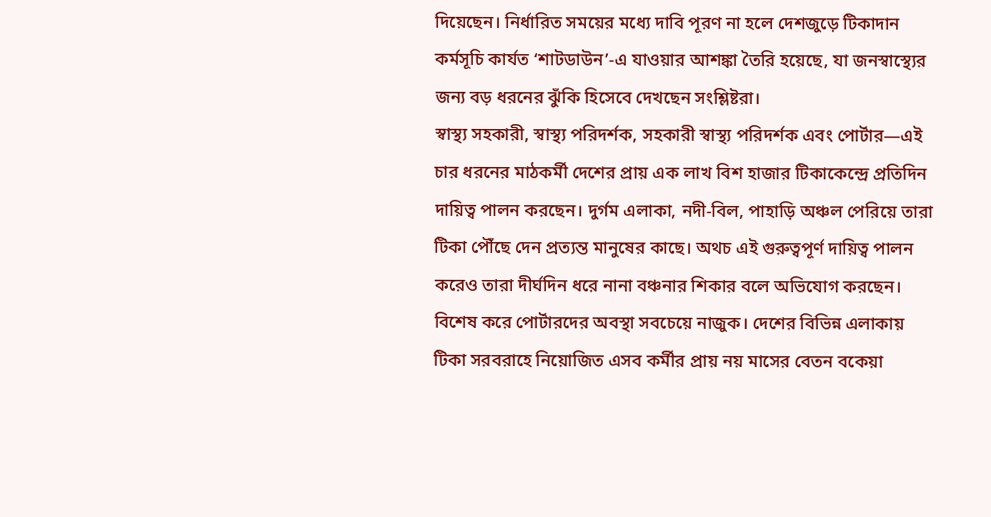দিয়েছেন। নির্ধারিত সময়ের মধ্যে দাবি পূরণ না হলে দেশজুড়ে টিকাদান কর্মসূচি কার্যত ‘শাটডাউন’-এ যাওয়ার আশঙ্কা তৈরি হয়েছে, যা জনস্বাস্থ্যের জন্য বড় ধরনের ঝুঁকি হিসেবে দেখছেন সংশ্লিষ্টরা।
স্বাস্থ্য সহকারী, স্বাস্থ্য পরিদর্শক, সহকারী স্বাস্থ্য পরিদর্শক এবং পোর্টার—এই চার ধরনের মাঠকর্মী দেশের প্রায় এক লাখ বিশ হাজার টিকাকেন্দ্রে প্রতিদিন দায়িত্ব পালন করছেন। দুর্গম এলাকা, নদী-বিল, পাহাড়ি অঞ্চল পেরিয়ে তারা টিকা পৌঁছে দেন প্রত্যন্ত মানুষের কাছে। অথচ এই গুরুত্বপূর্ণ দায়িত্ব পালন করেও তারা দীর্ঘদিন ধরে নানা বঞ্চনার শিকার বলে অভিযোগ করছেন।
বিশেষ করে পোর্টারদের অবস্থা সবচেয়ে নাজুক। দেশের বিভিন্ন এলাকায় টিকা সরবরাহে নিয়োজিত এসব কর্মীর প্রায় নয় মাসের বেতন বকেয়া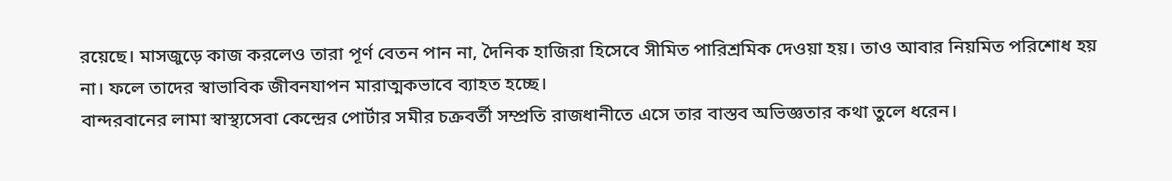রয়েছে। মাসজুড়ে কাজ করলেও তারা পূর্ণ বেতন পান না, দৈনিক হাজিরা হিসেবে সীমিত পারিশ্রমিক দেওয়া হয়। তাও আবার নিয়মিত পরিশোধ হয় না। ফলে তাদের স্বাভাবিক জীবনযাপন মারাত্মকভাবে ব্যাহত হচ্ছে।
বান্দরবানের লামা স্বাস্থ্যসেবা কেন্দ্রের পোর্টার সমীর চক্রবর্তী সম্প্রতি রাজধানীতে এসে তার বাস্তব অভিজ্ঞতার কথা তুলে ধরেন।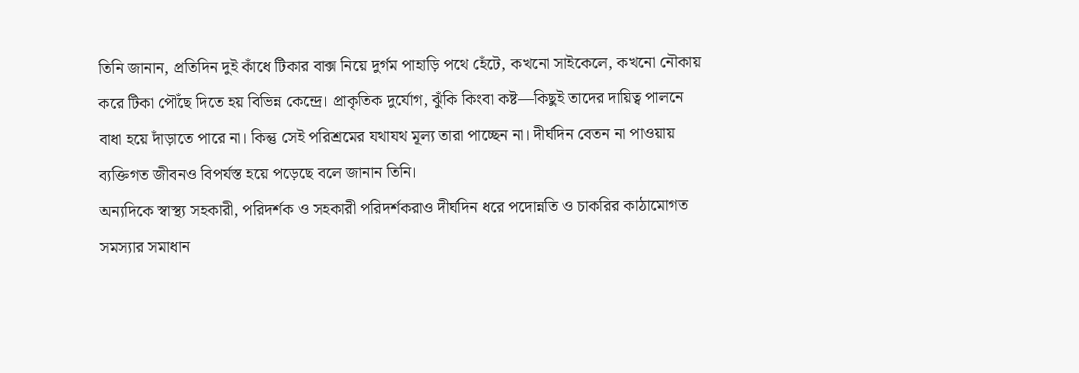তিনি জানান, প্রতিদিন দুই কাঁধে টিকার বাক্স নিয়ে দুর্গম পাহাড়ি পথে হেঁটে, কখনো সাইকেলে, কখনো নৌকায় করে টিকা পৌঁছে দিতে হয় বিভিন্ন কেন্দ্রে। প্রাকৃতিক দুর্যোগ, ঝুঁকি কিংবা কষ্ট—কিছুই তাদের দায়িত্ব পালনে বাধা হয়ে দাঁড়াতে পারে না। কিন্তু সেই পরিশ্রমের যথাযথ মূল্য তারা পাচ্ছেন না। দীর্ঘদিন বেতন না পাওয়ায় ব্যক্তিগত জীবনও বিপর্যস্ত হয়ে পড়েছে বলে জানান তিনি।
অন্যদিকে স্বাস্থ্য সহকারী, পরিদর্শক ও সহকারী পরিদর্শকরাও দীর্ঘদিন ধরে পদোন্নতি ও চাকরির কাঠামোগত সমস্যার সমাধান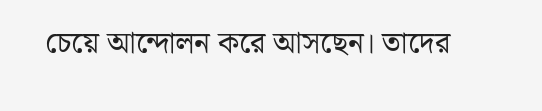চেয়ে আন্দোলন করে আসছেন। তাদের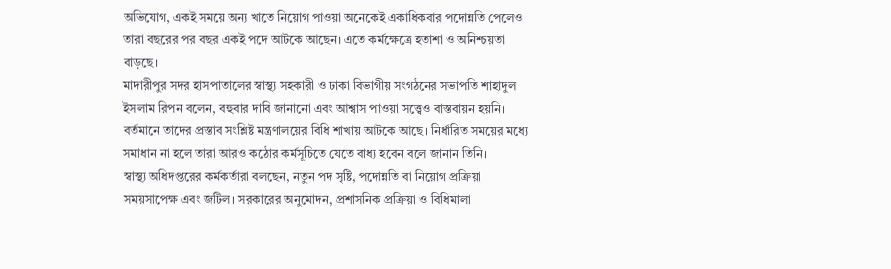অভিযোগ, একই সময়ে অন্য খাতে নিয়োগ পাওয়া অনেকেই একাধিকবার পদোন্নতি পেলেও তারা বছরের পর বছর একই পদে আটকে আছেন। এতে কর্মক্ষেত্রে হতাশা ও অনিশ্চয়তা বাড়ছে।
মাদারীপুর সদর হাসপাতালের স্বাস্থ্য সহকারী ও ঢাকা বিভাগীয় সংগঠনের সভাপতি শাহাদুল ইসলাম রিপন বলেন, বহুবার দাবি জানানো এবং আশ্বাস পাওয়া সত্ত্বেও বাস্তবায়ন হয়নি। বর্তমানে তাদের প্রস্তাব সংশ্লিষ্ট মন্ত্রণালয়ের বিধি শাখায় আটকে আছে। নির্ধারিত সময়ের মধ্যে সমাধান না হলে তারা আরও কঠোর কর্মসূচিতে যেতে বাধ্য হবেন বলে জানান তিনি।
স্বাস্থ্য অধিদপ্তরের কর্মকর্তারা বলছেন, নতুন পদ সৃষ্টি, পদোন্নতি বা নিয়োগ প্রক্রিয়া সময়সাপেক্ষ এবং জটিল। সরকারের অনুমোদন, প্রশাসনিক প্রক্রিয়া ও বিধিমালা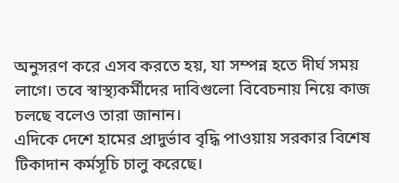অনুসরণ করে এসব করতে হয়, যা সম্পন্ন হতে দীর্ঘ সময় লাগে। তবে স্বাস্থ্যকর্মীদের দাবিগুলো বিবেচনায় নিয়ে কাজ চলছে বলেও তারা জানান।
এদিকে দেশে হামের প্রাদুর্ভাব বৃদ্ধি পাওয়ায় সরকার বিশেষ টিকাদান কর্মসূচি চালু করেছে।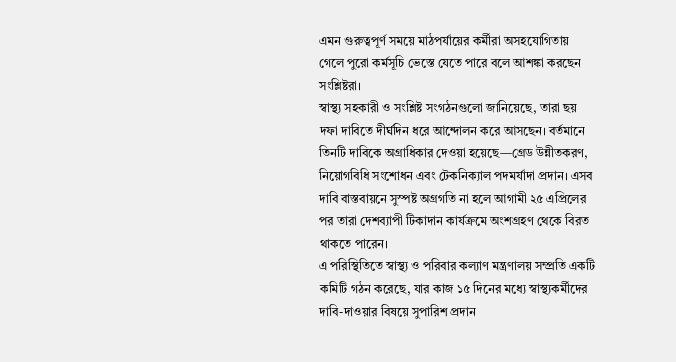এমন গুরুত্বপূর্ণ সময়ে মাঠপর্যায়ের কর্মীরা অসহযোগিতায় গেলে পুরো কর্মসূচি ভেস্তে যেতে পারে বলে আশঙ্কা করছেন সংশ্লিষ্টরা।
স্বাস্থ্য সহকারী ও সংশ্লিষ্ট সংগঠনগুলো জানিয়েছে, তারা ছয় দফা দাবিতে দীর্ঘদিন ধরে আন্দোলন করে আসছেন। বর্তমানে তিনটি দাবিকে অগ্রাধিকার দেওয়া হয়েছে—গ্রেড উন্নীতকরণ, নিয়োগবিধি সংশোধন এবং টেকনিক্যাল পদমর্যাদা প্রদান। এসব দাবি বাস্তবায়নে সুস্পষ্ট অগ্রগতি না হলে আগামী ২৫ এপ্রিলের পর তারা দেশব্যাপী টিকাদান কার্যক্রমে অংশগ্রহণ থেকে বিরত থাকতে পারেন।
এ পরিস্থিতিতে স্বাস্থ্য ও পরিবার কল্যাণ মন্ত্রণালয় সম্প্রতি একটি কমিটি গঠন করেছে, যার কাজ ১৫ দিনের মধ্যে স্বাস্থ্যকর্মীদের দাবি-দাওয়ার বিষয়ে সুপারিশ প্রদান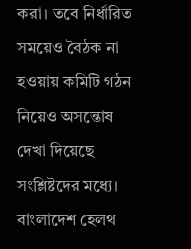করা। তবে নির্ধারিত সময়েও বৈঠক না হওয়ায় কমিটি গঠন নিয়েও অসন্তোষ দেখা দিয়েছে সংশ্লিষ্টদের মধ্যে।
বাংলাদেশ হেলথ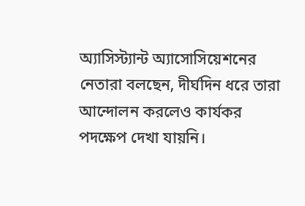অ্যাসিস্ট্যান্ট অ্যাসোসিয়েশনের নেতারা বলছেন, দীর্ঘদিন ধরে তারা আন্দোলন করলেও কার্যকর পদক্ষেপ দেখা যায়নি।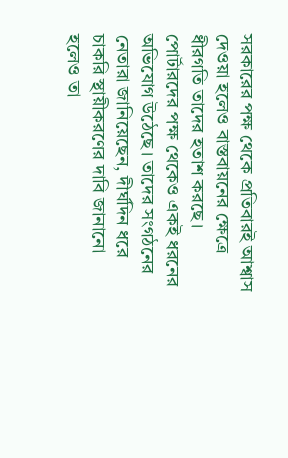সরকারের পক্ষ থেকে প্রতিবারই আশ্বাস দেওয়া হলেও বাস্তবায়নের ক্ষেত্রে ধীরগতি তাদের হতাশ করছে।
পোর্টারদের পক্ষ থেকেও একই ধরনের অভিযোগ উঠেছে। তাদের সংগঠনের নেতারা জানিয়েছেন, দীর্ঘদিন ধরে চাকরি স্থায়ীকরণের দাবি জানানো হলেও তা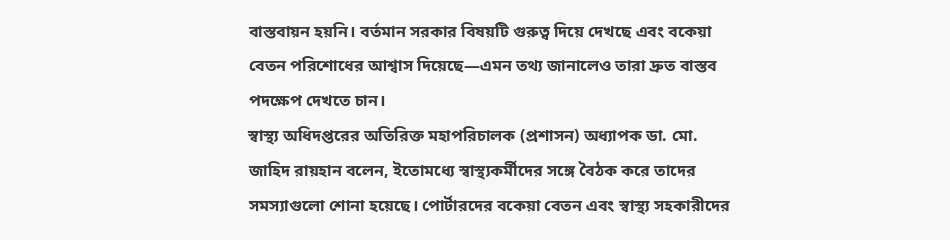বাস্তবায়ন হয়নি। বর্তমান সরকার বিষয়টি গুরুত্ব দিয়ে দেখছে এবং বকেয়া বেতন পরিশোধের আশ্বাস দিয়েছে—এমন তথ্য জানালেও তারা দ্রুত বাস্তব পদক্ষেপ দেখতে চান।
স্বাস্থ্য অধিদপ্তরের অতিরিক্ত মহাপরিচালক (প্রশাসন) অধ্যাপক ডা. মো. জাহিদ রায়হান বলেন, ইতোমধ্যে স্বাস্থ্যকর্মীদের সঙ্গে বৈঠক করে তাদের সমস্যাগুলো শোনা হয়েছে। পোর্টারদের বকেয়া বেতন এবং স্বাস্থ্য সহকারীদের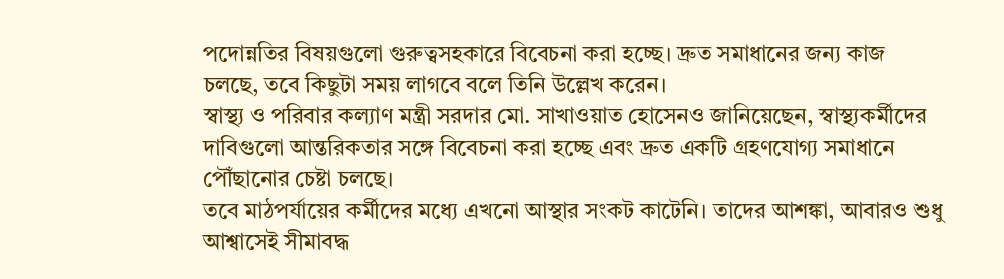পদোন্নতির বিষয়গুলো গুরুত্বসহকারে বিবেচনা করা হচ্ছে। দ্রুত সমাধানের জন্য কাজ চলছে, তবে কিছুটা সময় লাগবে বলে তিনি উল্লেখ করেন।
স্বাস্থ্য ও পরিবার কল্যাণ মন্ত্রী সরদার মো. সাখাওয়াত হোসেনও জানিয়েছেন, স্বাস্থ্যকর্মীদের দাবিগুলো আন্তরিকতার সঙ্গে বিবেচনা করা হচ্ছে এবং দ্রুত একটি গ্রহণযোগ্য সমাধানে পৌঁছানোর চেষ্টা চলছে।
তবে মাঠপর্যায়ের কর্মীদের মধ্যে এখনো আস্থার সংকট কাটেনি। তাদের আশঙ্কা, আবারও শুধু আশ্বাসেই সীমাবদ্ধ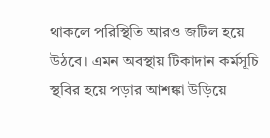থাকলে পরিস্থিতি আরও জটিল হয়ে উঠবে। এমন অবস্থায় টিকাদান কর্মসূচি স্থবির হয়ে পড়ার আশঙ্কা উড়িয়ে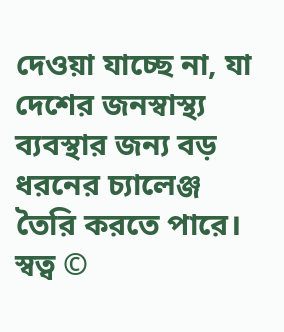দেওয়া যাচ্ছে না, যা দেশের জনস্বাস্থ্য ব্যবস্থার জন্য বড় ধরনের চ্যালেঞ্জ তৈরি করতে পারে।
স্বত্ব ©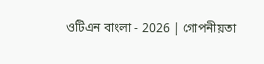ওটিএন বাংলা - 2026 | গোপনীয়তা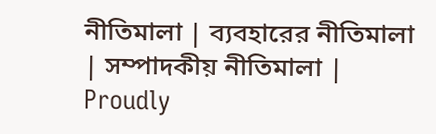নীতিমালা | ব্যবহারের নীতিমালা | সম্পাদকীয় নীতিমালা | Proudly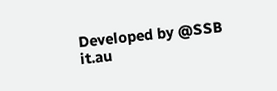Developed by @SSB it.au